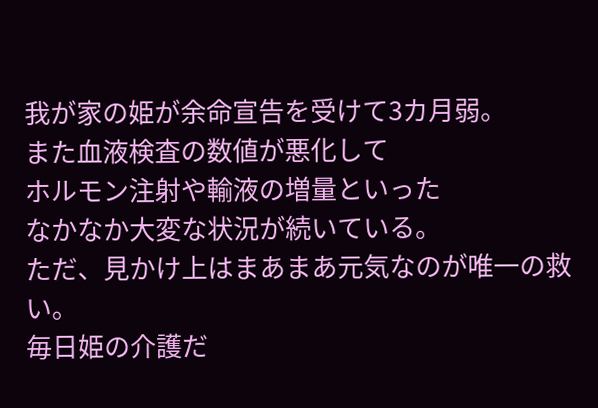我が家の姫が余命宣告を受けて3カ月弱。
また血液検査の数値が悪化して
ホルモン注射や輸液の増量といった
なかなか大変な状況が続いている。
ただ、見かけ上はまあまあ元気なのが唯一の救い。
毎日姫の介護だ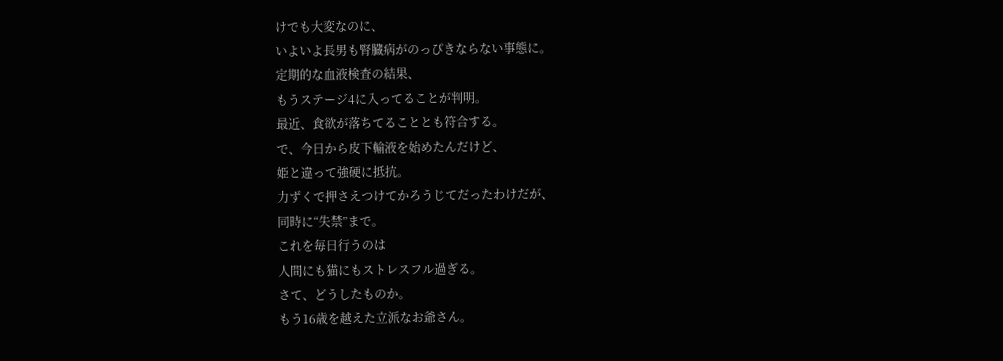けでも大変なのに、
いよいよ長男も腎臓病がのっぴきならない事態に。
定期的な血液検査の結果、
もうステージ4に入ってることが判明。
最近、食欲が落ちてることとも符合する。
で、今日から皮下輸液を始めたんだけど、
姫と違って強硬に抵抗。
力ずくで押さえつけてかろうじてだったわけだが、
同時に“失禁”まで。
これを毎日行うのは
人間にも猫にもストレスフル過ぎる。
さて、どうしたものか。
もう16歳を越えた立派なお爺さん。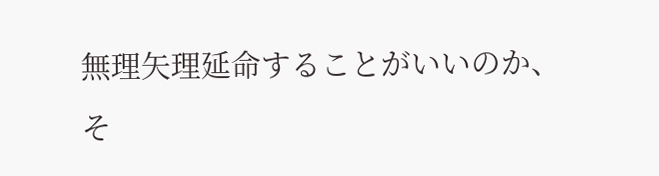無理矢理延命することがいいのか、
そ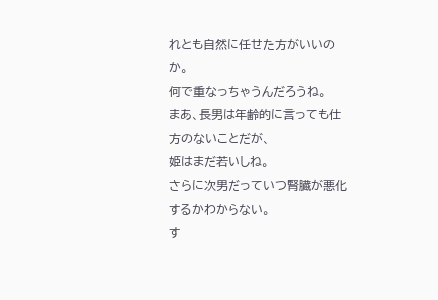れとも自然に任せた方がいいのか。
何で重なっちゃうんだろうね。
まあ、長男は年齢的に言っても仕方のないことだが、
姫はまだ若いしね。
さらに次男だっていつ腎臓が悪化するかわからない。
す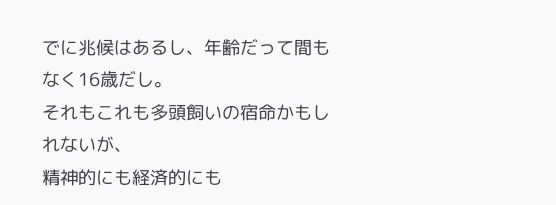でに兆候はあるし、年齢だって間もなく16歳だし。
それもこれも多頭飼いの宿命かもしれないが、
精神的にも経済的にも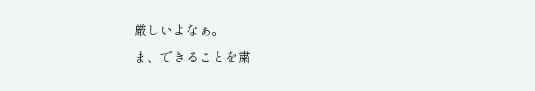厳しいよなぁ。
ま、できることを粛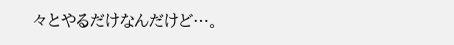々とやるだけなんだけど…。